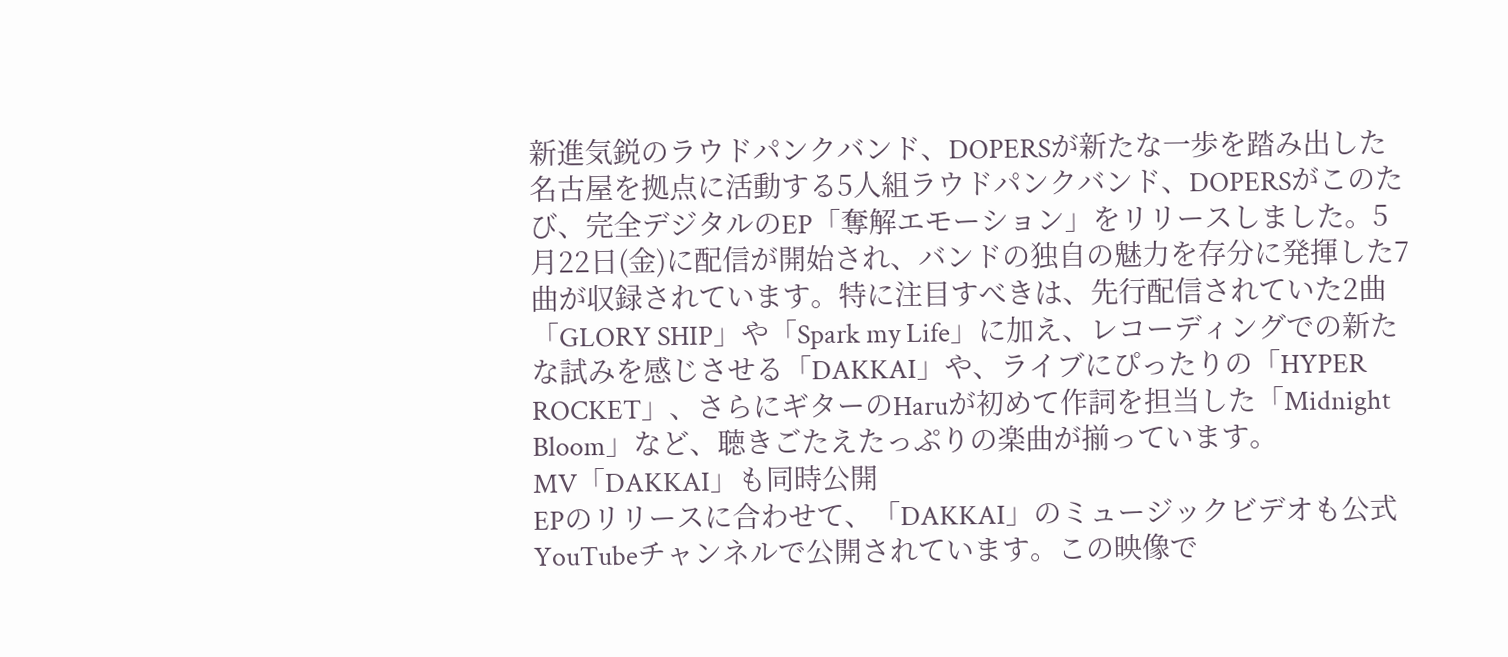新進気鋭のラウドパンクバンド、DOPERSが新たな一歩を踏み出した
名古屋を拠点に活動する5人組ラウドパンクバンド、DOPERSがこのたび、完全デジタルのEP「奪解エモーション」をリリースしました。5月22日(金)に配信が開始され、バンドの独自の魅力を存分に発揮した7曲が収録されています。特に注目すべきは、先行配信されていた2曲「GLORY SHIP」や「Spark my Life」に加え、レコーディングでの新たな試みを感じさせる「DAKKAI」や、ライブにぴったりの「HYPER ROCKET」、さらにギターのHaruが初めて作詞を担当した「Midnight Bloom」など、聴きごたえたっぷりの楽曲が揃っています。
MV「DAKKAI」も同時公開
EPのリリースに合わせて、「DAKKAI」のミュージックビデオも公式YouTubeチャンネルで公開されています。この映像で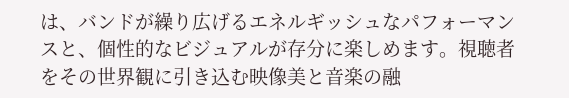は、バンドが繰り広げるエネルギッシュなパフォーマンスと、個性的なビジュアルが存分に楽しめます。視聴者をその世界観に引き込む映像美と音楽の融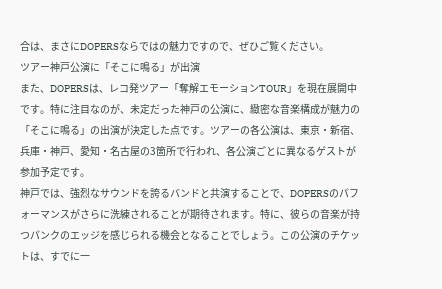合は、まさにDOPERSならではの魅力ですので、ぜひご覧ください。
ツアー神戸公演に「そこに鳴る」が出演
また、DOPERSは、レコ発ツアー「奪解エモーションTOUR」を現在展開中です。特に注目なのが、未定だった神戸の公演に、緻密な音楽構成が魅力の「そこに鳴る」の出演が決定した点です。ツアーの各公演は、東京・新宿、兵庫・神戸、愛知・名古屋の3箇所で行われ、各公演ごとに異なるゲストが参加予定です。
神戸では、強烈なサウンドを誇るバンドと共演することで、DOPERSのパフォーマンスがさらに洗練されることが期待されます。特に、彼らの音楽が持つパンクのエッジを感じられる機会となることでしょう。この公演のチケットは、すでに一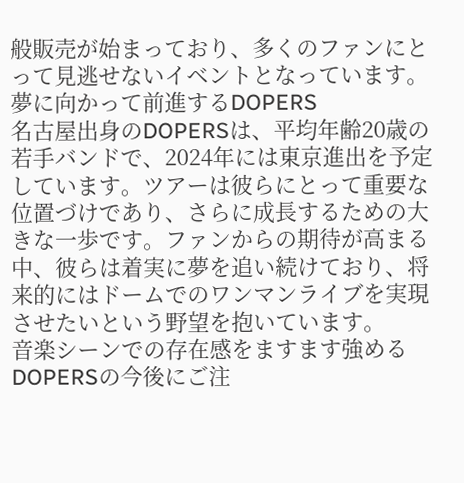般販売が始まっており、多くのファンにとって見逃せないイベントとなっています。
夢に向かって前進するDOPERS
名古屋出身のDOPERSは、平均年齢20歳の若手バンドで、2024年には東京進出を予定しています。ツアーは彼らにとって重要な位置づけであり、さらに成長するための大きな一歩です。ファンからの期待が高まる中、彼らは着実に夢を追い続けており、将来的にはドームでのワンマンライブを実現させたいという野望を抱いています。
音楽シーンでの存在感をますます強めるDOPERSの今後にご注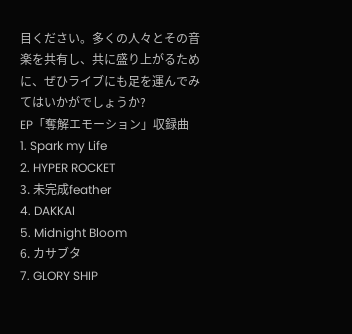目ください。多くの人々とその音楽を共有し、共に盛り上がるために、ぜひライブにも足を運んでみてはいかがでしょうか?
EP「奪解エモーション」収録曲
1. Spark my Life
2. HYPER ROCKET
3. 未完成feather
4. DAKKAI
5. Midnight Bloom
6. カサブタ
7. GLORY SHIP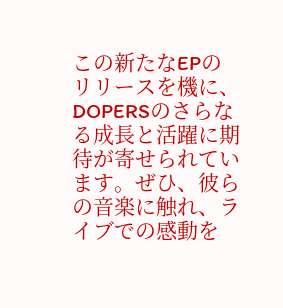この新たなEPのリリースを機に、DOPERSのさらなる成長と活躍に期待が寄せられています。ぜひ、彼らの音楽に触れ、ライブでの感動を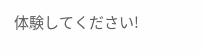体験してください!